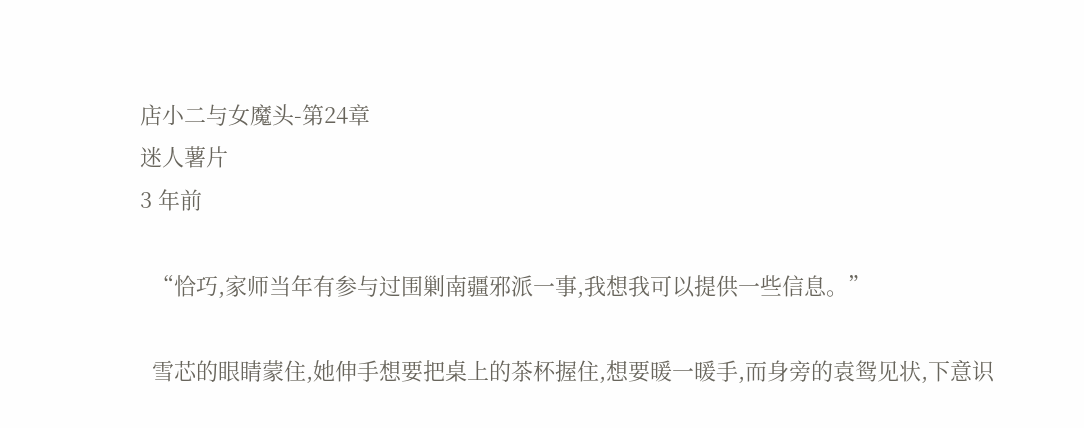店小二与女魔头-第24章
迷人薯片
3 年前

  “恰巧,家师当年有参与过围剿南疆邪派一事,我想我可以提供一些信息。”

  雪芯的眼睛蒙住,她伸手想要把桌上的茶杯握住,想要暖一暖手,而身旁的袁鸳见状,下意识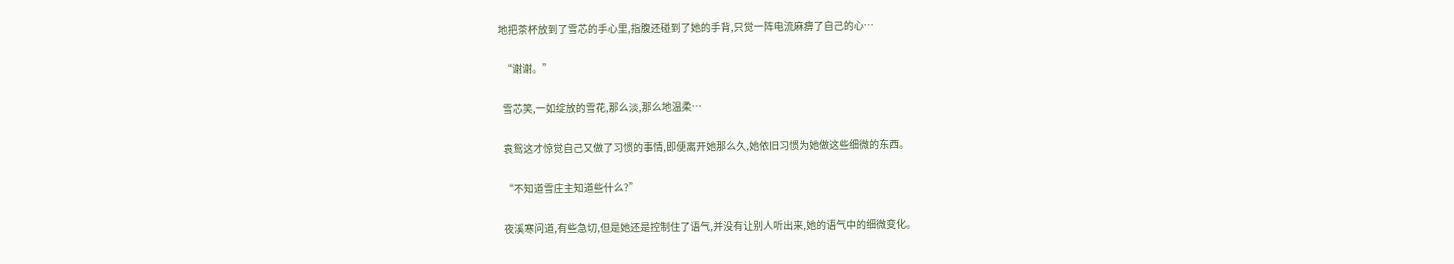地把茶杯放到了雪芯的手心里,指腹还碰到了她的手背,只觉一阵电流麻痹了自己的心…

  “谢谢。”

  雪芯笑,一如绽放的雪花,那么淡,那么地温柔…

  袁鸳这才惊觉自己又做了习惯的事情,即便离开她那么久,她依旧习惯为她做这些细微的东西。

  “不知道雪庄主知道些什么?”

  夜溪寒问道,有些急切,但是她还是控制住了语气,并没有让别人听出来,她的语气中的细微变化。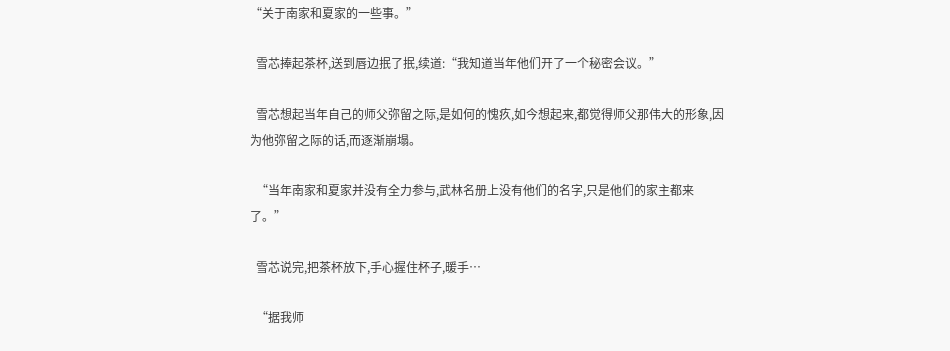“关于南家和夏家的一些事。”

  雪芯捧起茶杯,送到唇边抿了抿,续道:“我知道当年他们开了一个秘密会议。”

  雪芯想起当年自己的师父弥留之际,是如何的愧疚,如今想起来,都觉得师父那伟大的形象,因为他弥留之际的话,而逐渐崩塌。

  “当年南家和夏家并没有全力参与,武林名册上没有他们的名字,只是他们的家主都来了。”

  雪芯说完,把茶杯放下,手心握住杯子,暖手…

  “据我师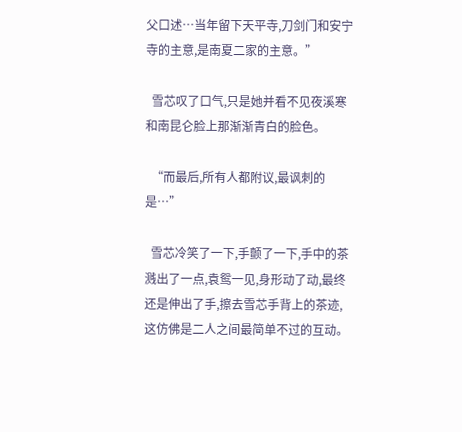父口述…当年留下天平寺,刀剑门和安宁寺的主意,是南夏二家的主意。”

  雪芯叹了口气,只是她并看不见夜溪寒和南昆仑脸上那渐渐青白的脸色。

  “而最后,所有人都附议,最讽刺的是…”

  雪芯冷笑了一下,手颤了一下,手中的茶溅出了一点,袁鸳一见,身形动了动,最终还是伸出了手,擦去雪芯手背上的茶迹,这仿佛是二人之间最简单不过的互动。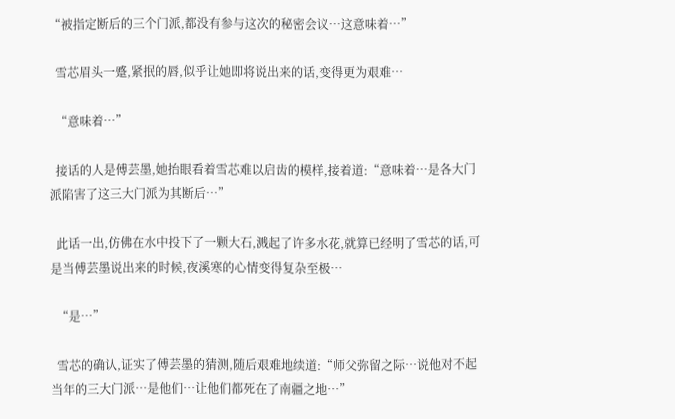“被指定断后的三个门派,都没有参与这次的秘密会议…这意味着…”

  雪芯眉头一蹙,紧抿的唇,似乎让她即将说出来的话,变得更为艰难…

  “意味着…”

  接话的人是傅芸墨,她抬眼看着雪芯难以启齿的模样,接着道:“意味着…是各大门派陷害了这三大门派为其断后…”

  此话一出,仿佛在水中投下了一颗大石,溅起了许多水花,就算已经明了雪芯的话,可是当傅芸墨说出来的时候,夜溪寒的心情变得复杂至极…

  “是…”

  雪芯的确认,证实了傅芸墨的猜测,随后艰难地续道:“师父弥留之际…说他对不起当年的三大门派…是他们…让他们都死在了南疆之地…”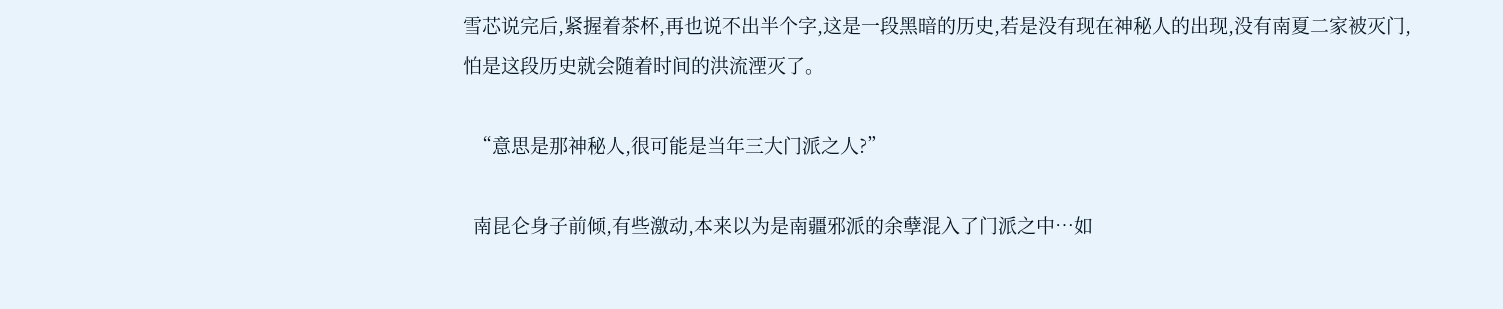雪芯说完后,紧握着茶杯,再也说不出半个字,这是一段黑暗的历史,若是没有现在神秘人的出现,没有南夏二家被灭门,怕是这段历史就会随着时间的洪流湮灭了。

  “意思是那神秘人,很可能是当年三大门派之人?”

  南昆仑身子前倾,有些激动,本来以为是南疆邪派的余孽混入了门派之中…如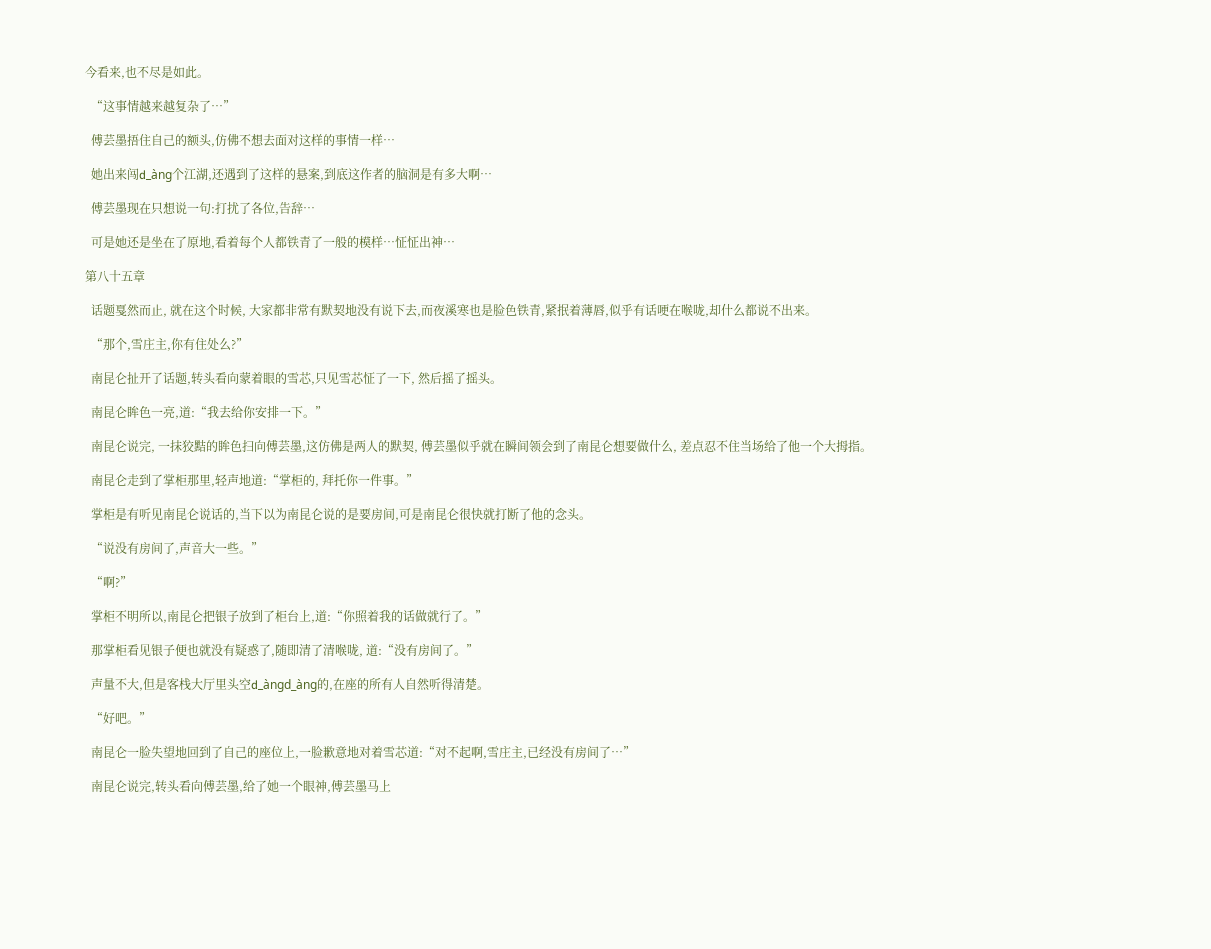今看来,也不尽是如此。

  “这事情越来越复杂了…”

  傅芸墨捂住自己的额头,仿佛不想去面对这样的事情一样…

  她出来闯d_àng个江湖,还遇到了这样的悬案,到底这作者的脑洞是有多大啊…

  傅芸墨现在只想说一句:打扰了各位,告辞…

  可是她还是坐在了原地,看着每个人都铁青了一般的模样…怔怔出神…

第八十五章

  话题戛然而止, 就在这个时候, 大家都非常有默契地没有说下去,而夜溪寒也是脸色铁青,紧抿着薄唇,似乎有话哽在喉咙,却什么都说不出来。

  “那个,雪庄主,你有住处么?”

  南昆仑扯开了话题,转头看向蒙着眼的雪芯,只见雪芯怔了一下, 然后摇了摇头。

  南昆仑眸色一亮,道:“我去给你安排一下。”

  南昆仑说完, 一抹狡黠的眸色扫向傅芸墨,这仿佛是两人的默契, 傅芸墨似乎就在瞬间领会到了南昆仑想要做什么, 差点忍不住当场给了他一个大拇指。

  南昆仑走到了掌柜那里,轻声地道:“掌柜的, 拜托你一件事。”

  掌柜是有听见南昆仑说话的,当下以为南昆仑说的是要房间,可是南昆仑很快就打断了他的念头。

  “说没有房间了,声音大一些。”

  “啊?”

  掌柜不明所以,南昆仑把银子放到了柜台上,道:“你照着我的话做就行了。”

  那掌柜看见银子便也就没有疑惑了,随即清了清喉咙, 道:“没有房间了。”

  声量不大,但是客栈大厅里头空d_àngd_àng的,在座的所有人自然听得清楚。

  “好吧。”

  南昆仑一脸失望地回到了自己的座位上,一脸歉意地对着雪芯道:“对不起啊,雪庄主,已经没有房间了…”

  南昆仑说完,转头看向傅芸墨,给了她一个眼神,傅芸墨马上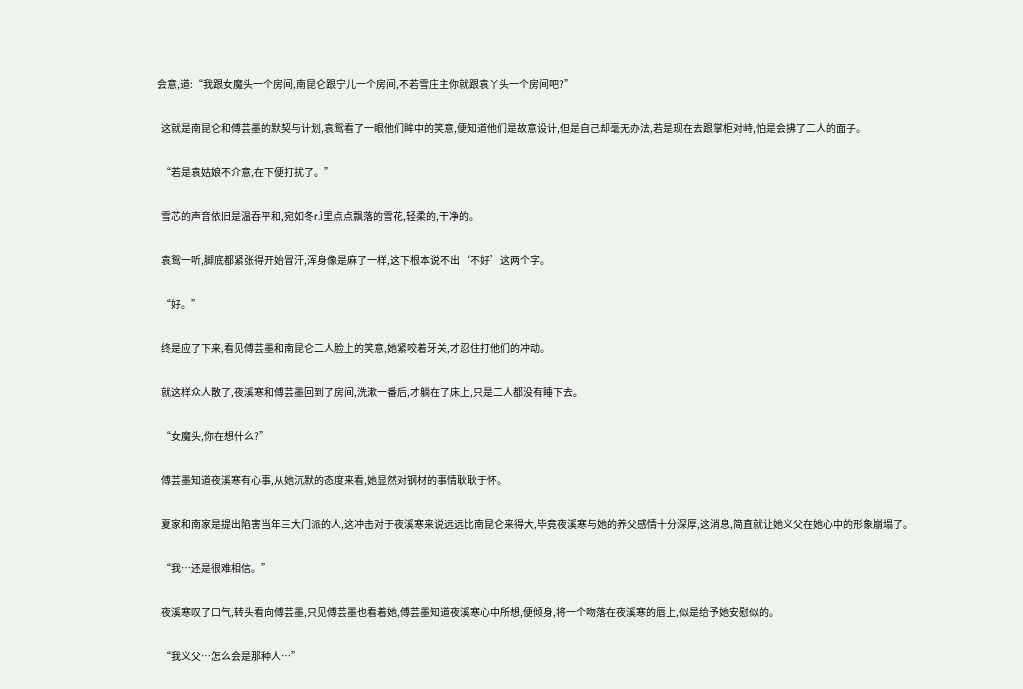会意,道:“我跟女魔头一个房间,南昆仑跟宁儿一个房间,不若雪庄主你就跟袁丫头一个房间吧?”

  这就是南昆仑和傅芸墨的默契与计划,袁鸳看了一眼他们眸中的笑意,便知道他们是故意设计,但是自己却毫无办法,若是现在去跟掌柜对峙,怕是会拂了二人的面子。

  “若是袁姑娘不介意,在下便打扰了。”

  雪芯的声音依旧是温吞平和,宛如冬r.ì里点点飘落的雪花,轻柔的,干净的。

  袁鸳一听,脚底都紧张得开始冒汗,浑身像是麻了一样,这下根本说不出‘不好’这两个字。

  “好。”

  终是应了下来,看见傅芸墨和南昆仑二人脸上的笑意,她紧咬着牙关,才忍住打他们的冲动。

  就这样众人散了,夜溪寒和傅芸墨回到了房间,洗漱一番后,才躺在了床上,只是二人都没有睡下去。

  “女魔头,你在想什么?”

  傅芸墨知道夜溪寒有心事,从她沉默的态度来看,她显然对钢材的事情耿耿于怀。

  夏家和南家是提出陷害当年三大门派的人,这冲击对于夜溪寒来说远远比南昆仑来得大,毕竟夜溪寒与她的养父感情十分深厚,这消息,简直就让她义父在她心中的形象崩塌了。

  “我…还是很难相信。”

  夜溪寒叹了口气,转头看向傅芸墨,只见傅芸墨也看着她,傅芸墨知道夜溪寒心中所想,便倾身,将一个吻落在夜溪寒的唇上,似是给予她安慰似的。

  “我义父…怎么会是那种人…”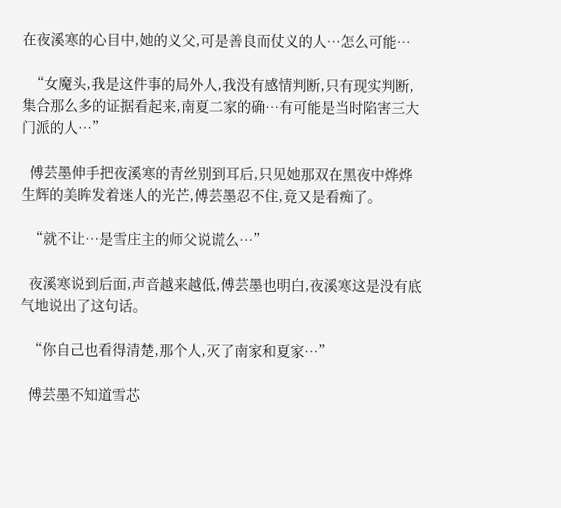在夜溪寒的心目中,她的义父,可是善良而仗义的人…怎么可能…

  “女魔头,我是这件事的局外人,我没有感情判断,只有现实判断,集合那么多的证据看起来,南夏二家的确…有可能是当时陷害三大门派的人…”

  傅芸墨伸手把夜溪寒的青丝别到耳后,只见她那双在黑夜中烨烨生辉的美眸发着迷人的光芒,傅芸墨忍不住,竟又是看痴了。

  “就不让…是雪庄主的师父说谎么…”

  夜溪寒说到后面,声音越来越低,傅芸墨也明白,夜溪寒这是没有底气地说出了这句话。

  “你自己也看得清楚,那个人,灭了南家和夏家…”

  傅芸墨不知道雪芯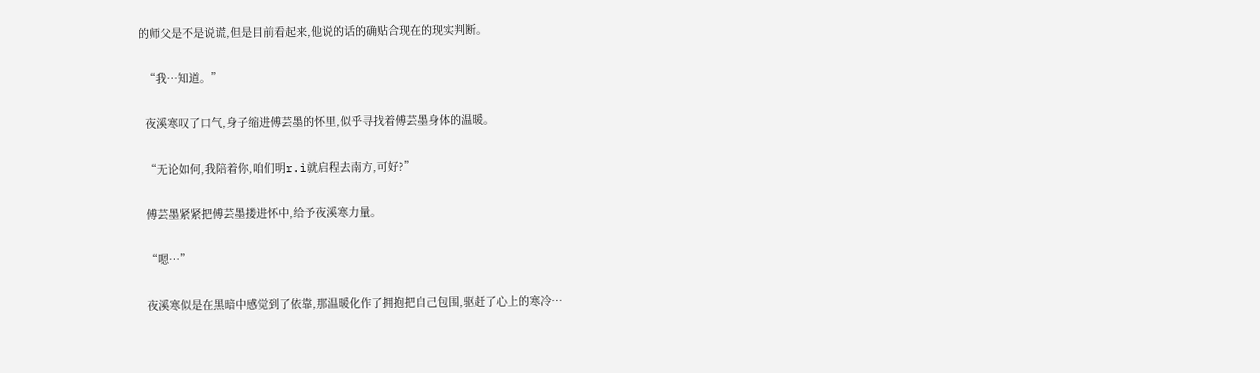的师父是不是说谎,但是目前看起来,他说的话的确贴合现在的现实判断。

  “我…知道。”

  夜溪寒叹了口气,身子缩进傅芸墨的怀里,似乎寻找着傅芸墨身体的温暖。

  “无论如何,我陪着你,咱们明r.ì就启程去南方,可好?”

  傅芸墨紧紧把傅芸墨搂进怀中,给予夜溪寒力量。

  “嗯…”

  夜溪寒似是在黑暗中感觉到了依靠,那温暖化作了拥抱把自己包围,驱赶了心上的寒冷…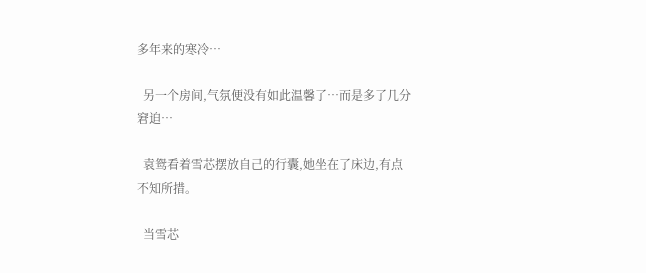多年来的寒冷…

  另一个房间,气氛便没有如此温馨了…而是多了几分窘迫…

  袁鸳看着雪芯摆放自己的行囊,她坐在了床边,有点不知所措。

  当雪芯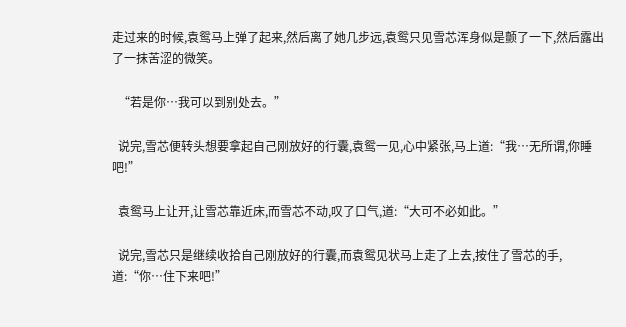走过来的时候,袁鸳马上弹了起来,然后离了她几步远,袁鸳只见雪芯浑身似是颤了一下,然后露出了一抹苦涩的微笑。

  “若是你…我可以到别处去。”

  说完,雪芯便转头想要拿起自己刚放好的行囊,袁鸳一见,心中紧张,马上道:“我…无所谓,你睡吧!”

  袁鸳马上让开,让雪芯靠近床,而雪芯不动,叹了口气,道:“大可不必如此。”

  说完,雪芯只是继续收拾自己刚放好的行囊,而袁鸳见状马上走了上去,按住了雪芯的手,道:“你…住下来吧!”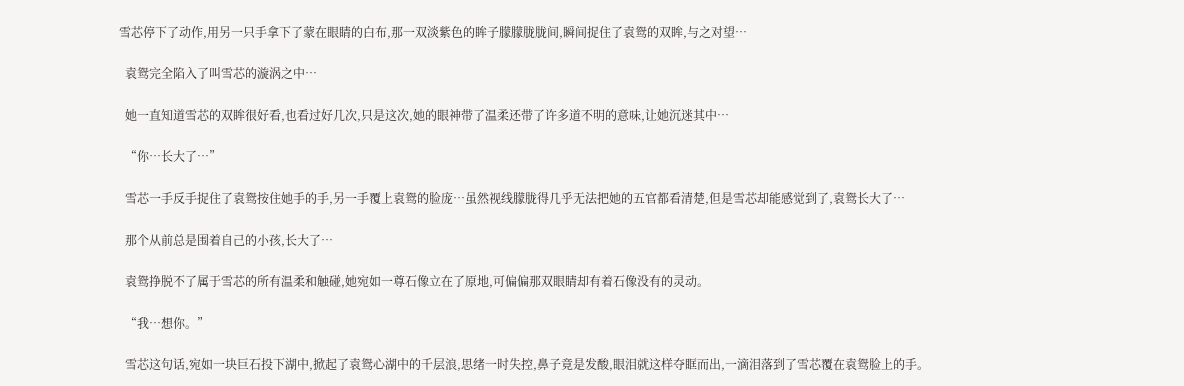雪芯停下了动作,用另一只手拿下了蒙在眼睛的白布,那一双淡紫色的眸子朦朦胧胧间,瞬间捉住了袁鸳的双眸,与之对望…

  袁鸳完全陷入了叫雪芯的漩涡之中…

  她一直知道雪芯的双眸很好看,也看过好几次,只是这次,她的眼神带了温柔还带了许多道不明的意味,让她沉迷其中…

  “你…长大了…”

  雪芯一手反手捉住了袁鸳按住她手的手,另一手覆上袁鸳的脸庞…虽然视线朦胧得几乎无法把她的五官都看清楚,但是雪芯却能感觉到了,袁鸳长大了…

  那个从前总是围着自己的小孩,长大了…

  袁鸳挣脱不了属于雪芯的所有温柔和触碰,她宛如一尊石像立在了原地,可偏偏那双眼睛却有着石像没有的灵动。

  “我…想你。”

  雪芯这句话,宛如一块巨石投下湖中,掀起了袁鸳心湖中的千层浪,思绪一时失控,鼻子竟是发酸,眼泪就这样夺眶而出,一滴泪落到了雪芯覆在袁鸳脸上的手。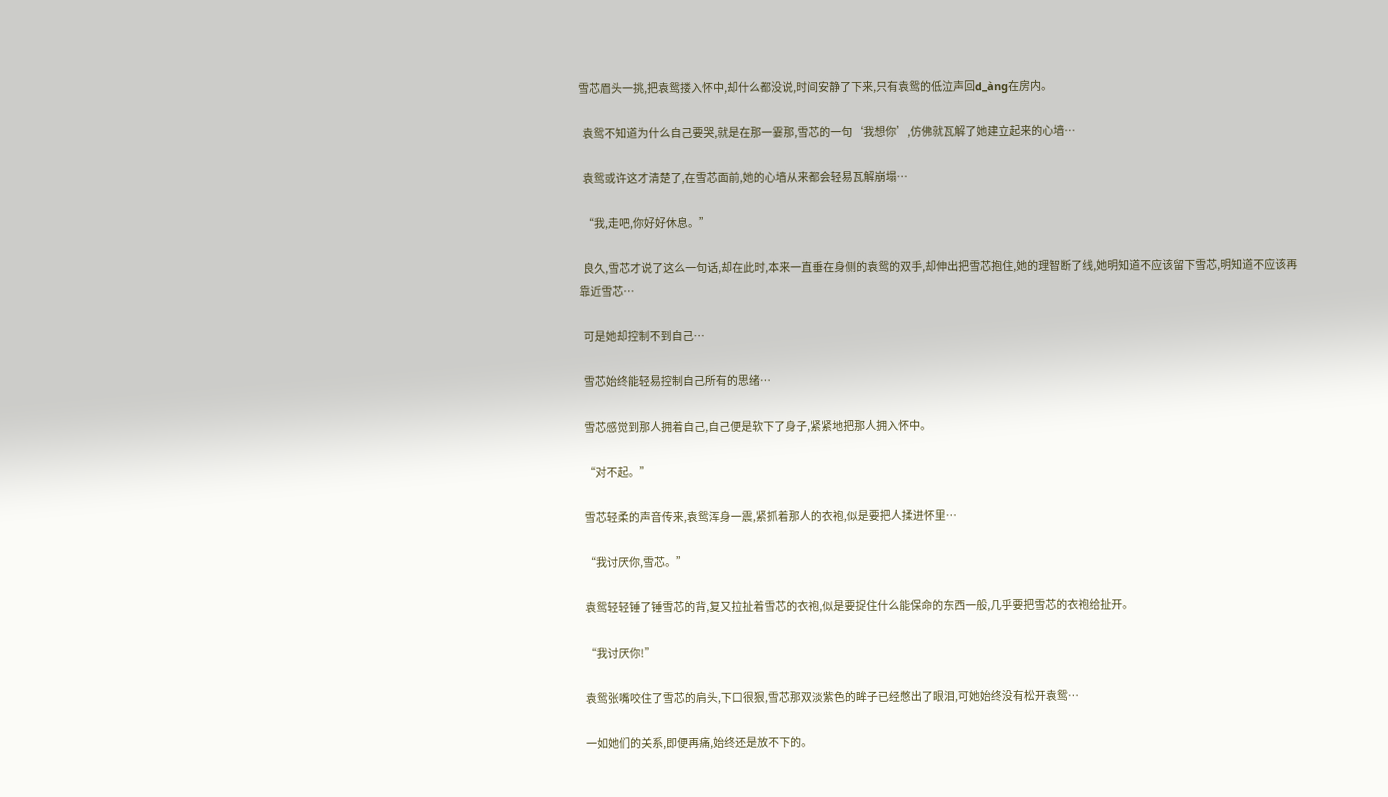雪芯眉头一挑,把袁鸳搂入怀中,却什么都没说,时间安静了下来,只有袁鸳的低泣声回d_àng在房内。

  袁鸳不知道为什么自己要哭,就是在那一霎那,雪芯的一句‘我想你’,仿佛就瓦解了她建立起来的心墙…

  袁鸳或许这才清楚了,在雪芯面前,她的心墙从来都会轻易瓦解崩塌…

  “我,走吧,你好好休息。”

  良久,雪芯才说了这么一句话,却在此时,本来一直垂在身侧的袁鸳的双手,却伸出把雪芯抱住,她的理智断了线,她明知道不应该留下雪芯,明知道不应该再靠近雪芯…

  可是她却控制不到自己…

  雪芯始终能轻易控制自己所有的思绪…

  雪芯感觉到那人拥着自己,自己便是软下了身子,紧紧地把那人拥入怀中。

  “对不起。”

  雪芯轻柔的声音传来,袁鸳浑身一震,紧抓着那人的衣袍,似是要把人揉进怀里…

  “我讨厌你,雪芯。”

  袁鸳轻轻锤了锤雪芯的背,复又拉扯着雪芯的衣袍,似是要捉住什么能保命的东西一般,几乎要把雪芯的衣袍给扯开。

  “我讨厌你!”

  袁鸳张嘴咬住了雪芯的肩头,下口很狠,雪芯那双淡紫色的眸子已经憋出了眼泪,可她始终没有松开袁鸳…

  一如她们的关系,即便再痛,始终还是放不下的。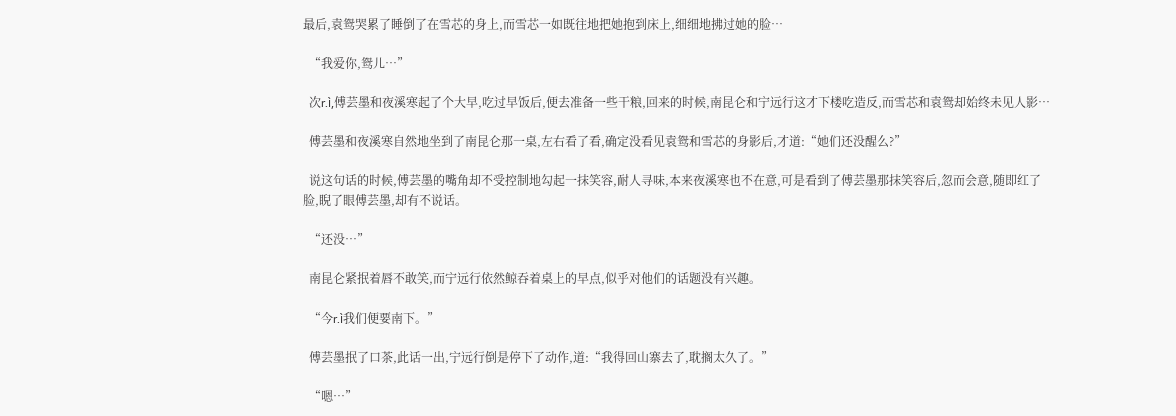最后,袁鸳哭累了睡倒了在雪芯的身上,而雪芯一如既往地把她抱到床上,细细地拂过她的脸…

  “我爱你,鸳儿…”

  次r.ì,傅芸墨和夜溪寒起了个大早,吃过早饭后,便去准备一些干粮,回来的时候,南昆仑和宁远行这才下楼吃造反,而雪芯和袁鸳却始终未见人影…

  傅芸墨和夜溪寒自然地坐到了南昆仑那一桌,左右看了看,确定没看见袁鸳和雪芯的身影后,才道:“她们还没醒么?”

  说这句话的时候,傅芸墨的嘴角却不受控制地勾起一抹笑容,耐人寻味,本来夜溪寒也不在意,可是看到了傅芸墨那抹笑容后,忽而会意,随即红了脸,睨了眼傅芸墨,却有不说话。

  “还没…”

  南昆仑紧抿着唇不敢笑,而宁远行依然鲸吞着桌上的早点,似乎对他们的话题没有兴趣。

  “今r.ì我们便要南下。”

  傅芸墨抿了口茶,此话一出,宁远行倒是停下了动作,道:“我得回山寨去了,耽搁太久了。”

  “嗯…”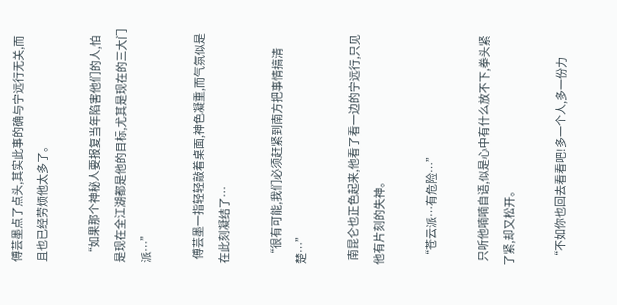傅芸墨点了点头,其实此事的确与宁远行无关,而且也已经劳烦他太多了。

  “如果那个神秘人要报复当年陷害他们的人,怕是现在全江湖都是他的目标,尤其是现在的三大门派…”

  傅芸墨一指轻轻敲着桌面,神色凝重,而气氛似是在此刻凝结了…

  “很有可能,我们必须赶紧到南方把事情搞清楚…”

  南昆仑也正色起来,他看了看一边的宁远行,只见他有片刻的失神。

  “苍云派…有危险…”

  只听他喃喃自语,似是心中有什么放不下,拳头紧了紧,却又松开。

  “不如你也回去看看吧!多一个人,多一份力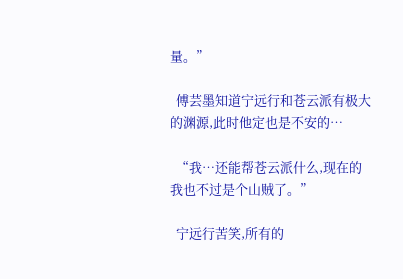量。”

  傅芸墨知道宁远行和苍云派有极大的渊源,此时他定也是不安的…

  “我…还能帮苍云派什么,现在的我也不过是个山贼了。”

  宁远行苦笑,所有的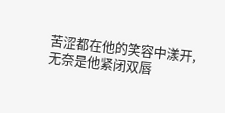苦涩都在他的笑容中漾开,无奈是他紧闭双唇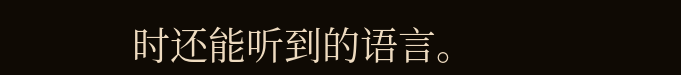时还能听到的语言。